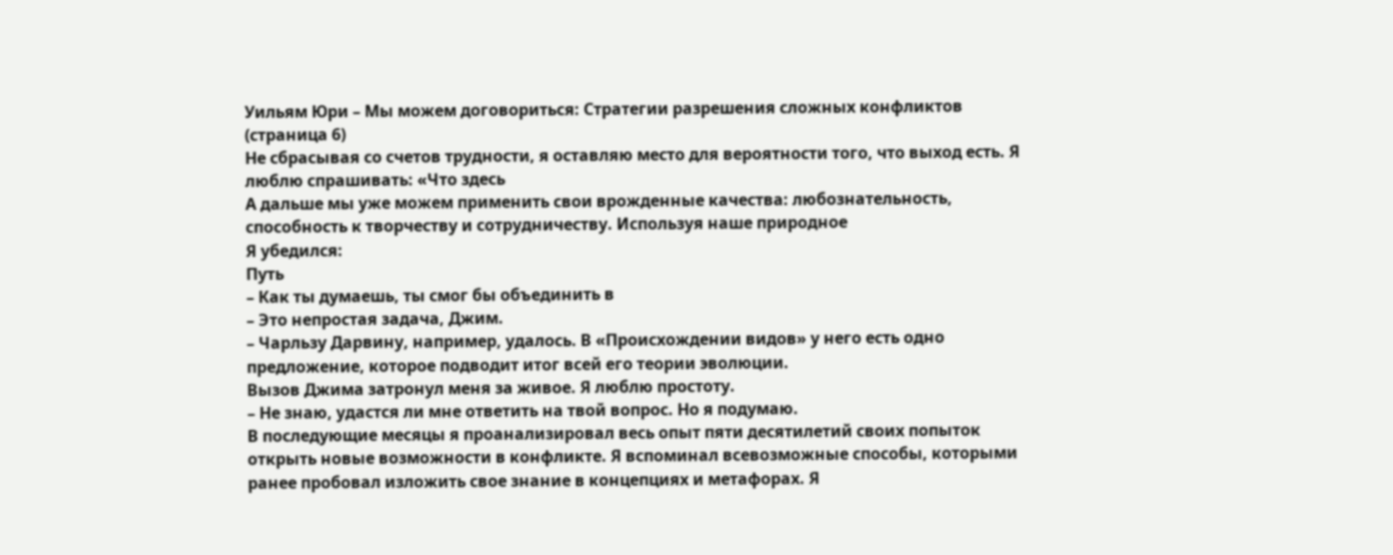Уильям Юри – Мы можем договориться: Стратегии разрешения сложных конфликтов (страница 6)
Не сбрасывая со счетов трудности, я оставляю место для вероятности того, что выход есть. Я люблю спрашивать: «Что здесь
А дальше мы уже можем применить свои врожденные качества: любознательность, способность к творчеству и сотрудничеству. Используя наше природное
Я убедился:
Путь
– Как ты думаешь, ты смог бы объединить в
– Это непростая задача, Джим.
– Чарльзу Дарвину, например, удалось. В «Происхождении видов» у него есть одно предложение, которое подводит итог всей его теории эволюции.
Вызов Джима затронул меня за живое. Я люблю простоту.
– Не знаю, удастся ли мне ответить на твой вопрос. Но я подумаю.
В последующие месяцы я проанализировал весь опыт пяти десятилетий своих попыток открыть новые возможности в конфликте. Я вспоминал всевозможные способы, которыми ранее пробовал изложить свое знание в концепциях и метафорах. Я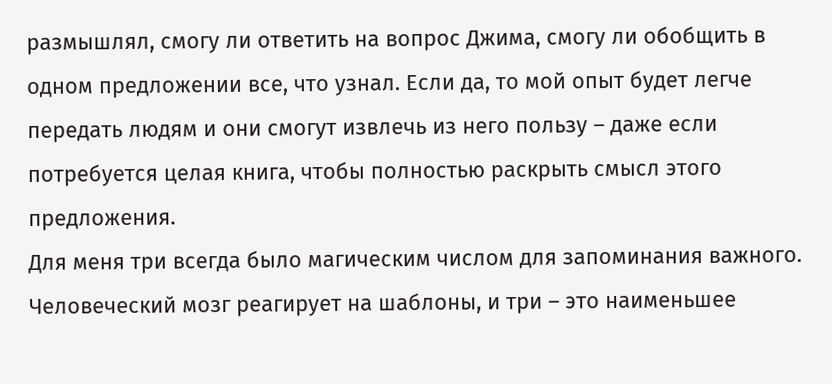размышлял, смогу ли ответить на вопрос Джима, смогу ли обобщить в одном предложении все, что узнал. Если да, то мой опыт будет легче передать людям и они смогут извлечь из него пользу – даже если потребуется целая книга, чтобы полностью раскрыть смысл этого предложения.
Для меня три всегда было магическим числом для запоминания важного. Человеческий мозг реагирует на шаблоны, и три – это наименьшее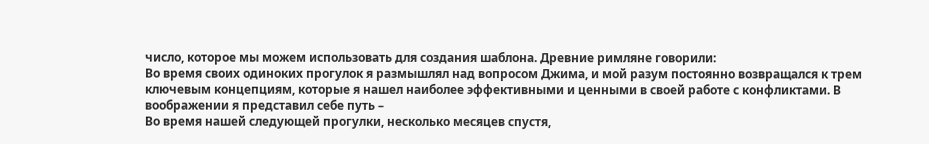число, которое мы можем использовать для создания шаблона. Древние римляне говорили:
Во время своих одиноких прогулок я размышлял над вопросом Джима, и мой разум постоянно возвращался к трем ключевым концепциям, которые я нашел наиболее эффективными и ценными в своей работе с конфликтами. В воображении я представил себе путь –
Во время нашей следующей прогулки, несколько месяцев спустя,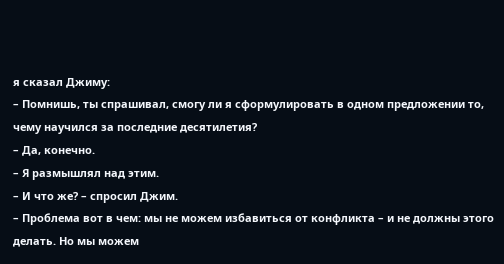я сказал Джиму:
– Помнишь, ты спрашивал, смогу ли я сформулировать в одном предложении то, чему научился за последние десятилетия?
– Да, конечно.
– Я размышлял над этим.
– И что же? – спросил Джим.
– Проблема вот в чем: мы не можем избавиться от конфликта – и не должны этого делать. Но мы можем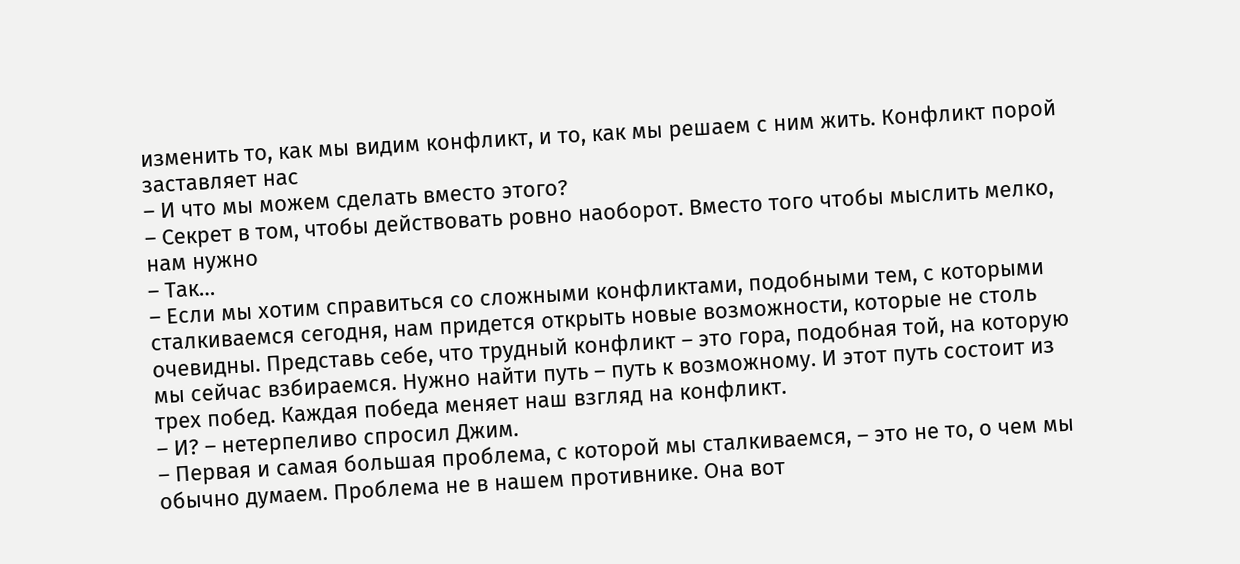изменить то, как мы видим конфликт, и то, как мы решаем с ним жить. Конфликт порой заставляет нас
– И что мы можем сделать вместо этого?
– Секрет в том, чтобы действовать ровно наоборот. Вместо того чтобы мыслить мелко, нам нужно
– Так…
– Если мы хотим справиться со сложными конфликтами, подобными тем, с которыми сталкиваемся сегодня, нам придется открыть новые возможности, которые не столь очевидны. Представь себе, что трудный конфликт – это гора, подобная той, на которую мы сейчас взбираемся. Нужно найти путь – путь к возможному. И этот путь состоит из трех побед. Каждая победа меняет наш взгляд на конфликт.
– И? – нетерпеливо спросил Джим.
– Первая и самая большая проблема, с которой мы сталкиваемся, – это не то, о чем мы обычно думаем. Проблема не в нашем противнике. Она вот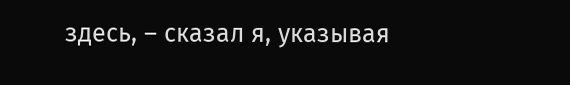здесь, – сказал я, указывая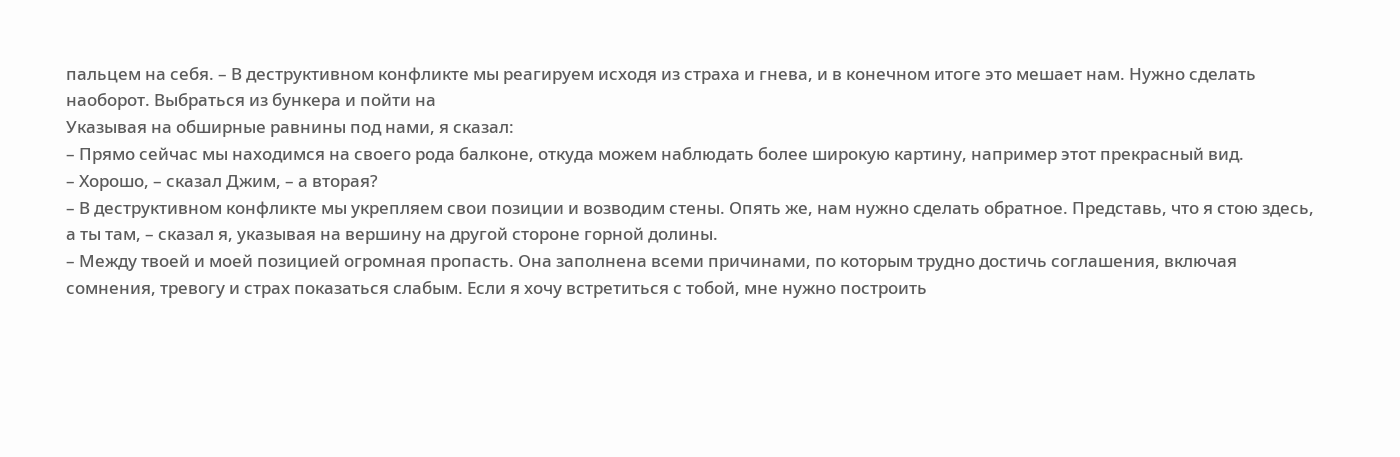пальцем на себя. – В деструктивном конфликте мы реагируем исходя из страха и гнева, и в конечном итоге это мешает нам. Нужно сделать наоборот. Выбраться из бункера и пойти на
Указывая на обширные равнины под нами, я сказал:
– Прямо сейчас мы находимся на своего рода балконе, откуда можем наблюдать более широкую картину, например этот прекрасный вид.
– Хорошо, – сказал Джим, – а вторая?
– В деструктивном конфликте мы укрепляем свои позиции и возводим стены. Опять же, нам нужно сделать обратное. Представь, что я стою здесь, а ты там, – сказал я, указывая на вершину на другой стороне горной долины.
– Между твоей и моей позицией огромная пропасть. Она заполнена всеми причинами, по которым трудно достичь соглашения, включая сомнения, тревогу и страх показаться слабым. Если я хочу встретиться с тобой, мне нужно построить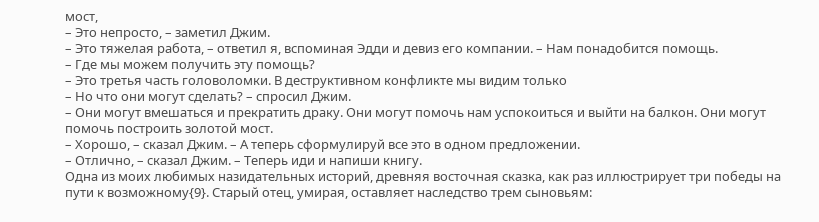мост,
– Это непросто, – заметил Джим.
– Это тяжелая работа, – ответил я, вспоминая Эдди и девиз его компании. – Нам понадобится помощь.
– Где мы можем получить эту помощь?
– Это третья часть головоломки. В деструктивном конфликте мы видим только
– Но что они могут сделать? – спросил Джим.
– Они могут вмешаться и прекратить драку. Они могут помочь нам успокоиться и выйти на балкон. Они могут помочь построить золотой мост.
– Хорошо, – сказал Джим. – А теперь сформулируй все это в одном предложении.
– Отлично, – сказал Джим. – Теперь иди и напиши книгу.
Одна из моих любимых назидательных историй, древняя восточная сказка, как раз иллюстрирует три победы на пути к возможному{9}. Старый отец, умирая, оставляет наследство трем сыновьям: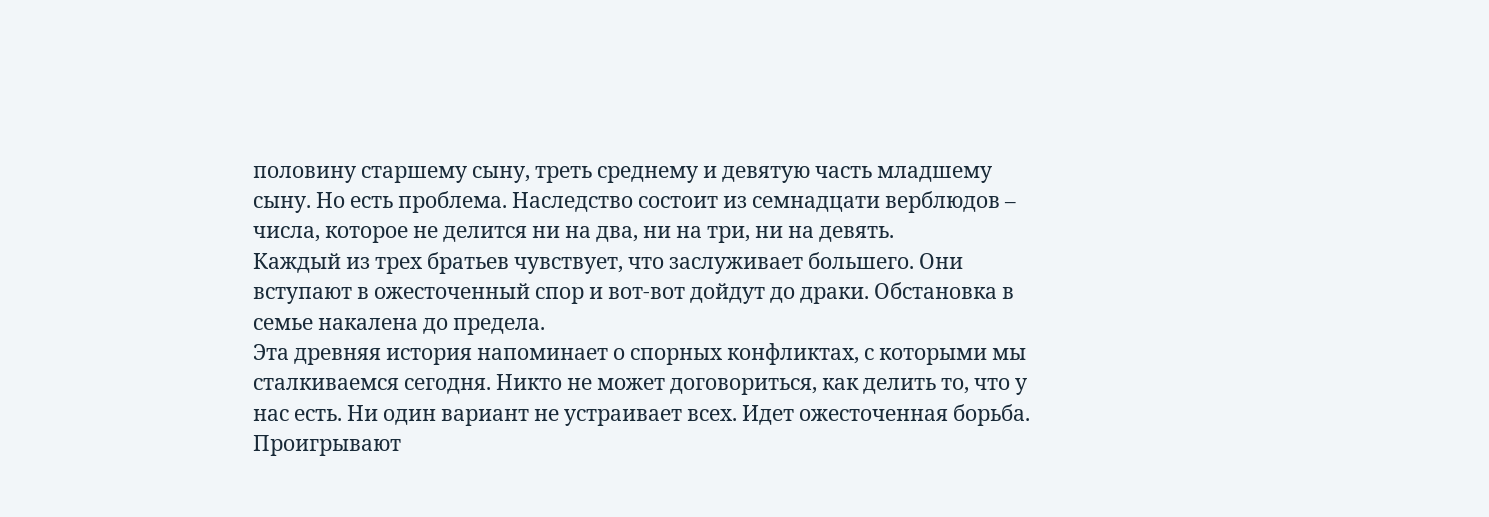половину старшему сыну, треть среднему и девятую часть младшему сыну. Но есть проблема. Наследство состоит из семнадцати верблюдов – числа, которое не делится ни на два, ни на три, ни на девять.
Каждый из трех братьев чувствует, что заслуживает большего. Они вступают в ожесточенный спор и вот-вот дойдут до драки. Обстановка в семье накалена до предела.
Эта древняя история напоминает о спорных конфликтах, с которыми мы сталкиваемся сегодня. Никто не может договориться, как делить то, что у нас есть. Ни один вариант не устраивает всех. Идет ожесточенная борьба. Проигрывают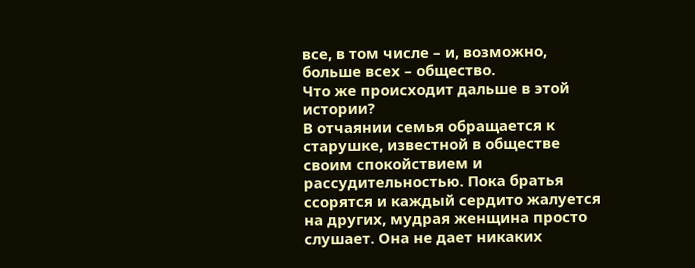все, в том числе – и, возможно, больше всех – общество.
Что же происходит дальше в этой истории?
В отчаянии семья обращается к старушке, известной в обществе своим спокойствием и рассудительностью. Пока братья ссорятся и каждый сердито жалуется на других, мудрая женщина просто слушает. Она не дает никаких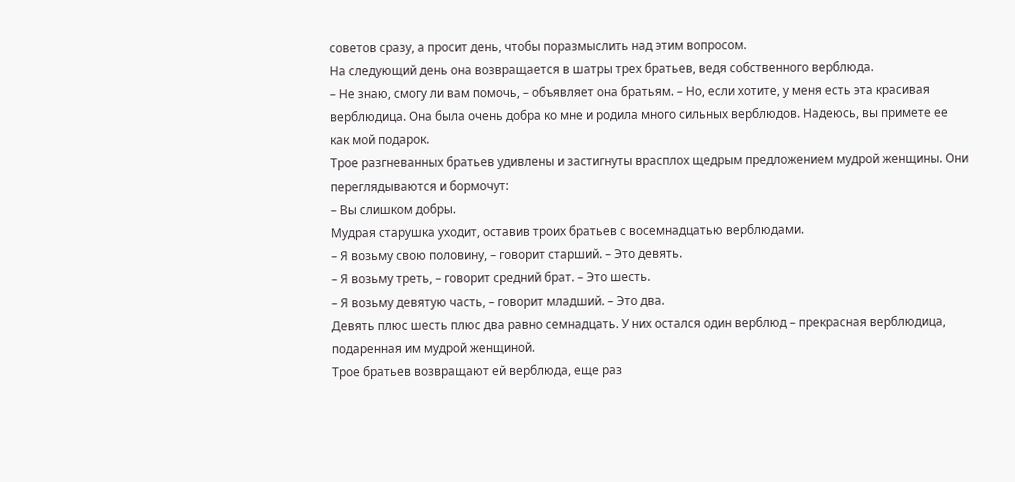советов сразу, а просит день, чтобы поразмыслить над этим вопросом.
На следующий день она возвращается в шатры трех братьев, ведя собственного верблюда.
– Не знаю, смогу ли вам помочь, – объявляет она братьям. – Но, если хотите, у меня есть эта красивая верблюдица. Она была очень добра ко мне и родила много сильных верблюдов. Надеюсь, вы примете ее как мой подарок.
Трое разгневанных братьев удивлены и застигнуты врасплох щедрым предложением мудрой женщины. Они переглядываются и бормочут:
– Вы слишком добры.
Мудрая старушка уходит, оставив троих братьев с восемнадцатью верблюдами.
– Я возьму свою половину, – говорит старший. – Это девять.
– Я возьму треть, – говорит средний брат. – Это шесть.
– Я возьму девятую часть, – говорит младший. – Это два.
Девять плюс шесть плюс два равно семнадцать. У них остался один верблюд – прекрасная верблюдица, подаренная им мудрой женщиной.
Трое братьев возвращают ей верблюда, еще раз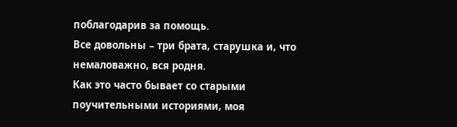поблагодарив за помощь.
Все довольны – три брата, старушка и, что немаловажно, вся родня.
Как это часто бывает со старыми поучительными историями, моя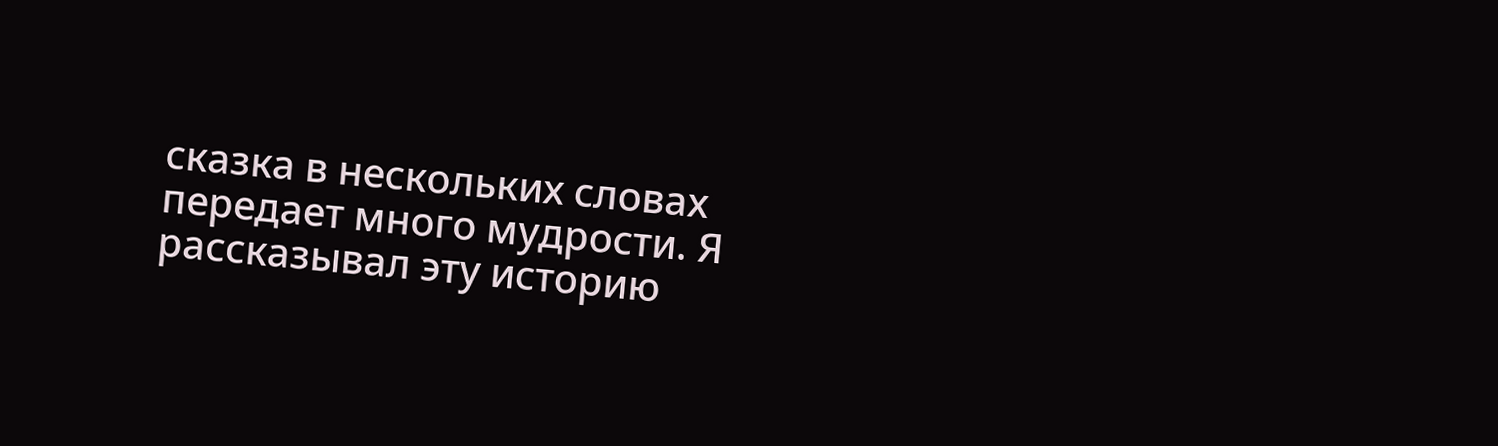сказка в нескольких словах передает много мудрости. Я рассказывал эту историю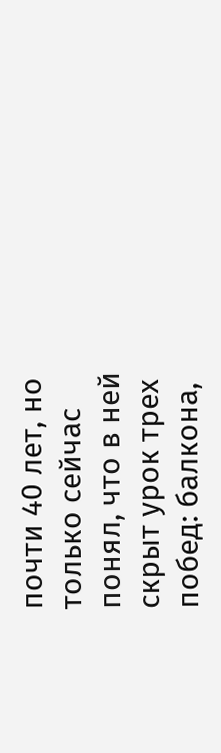почти 40 лет, но только сейчас понял, что в ней скрыт урок трех побед: балкона,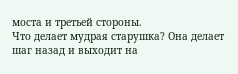моста и третьей стороны.
Что делает мудрая старушка? Она делает шаг назад и выходит на